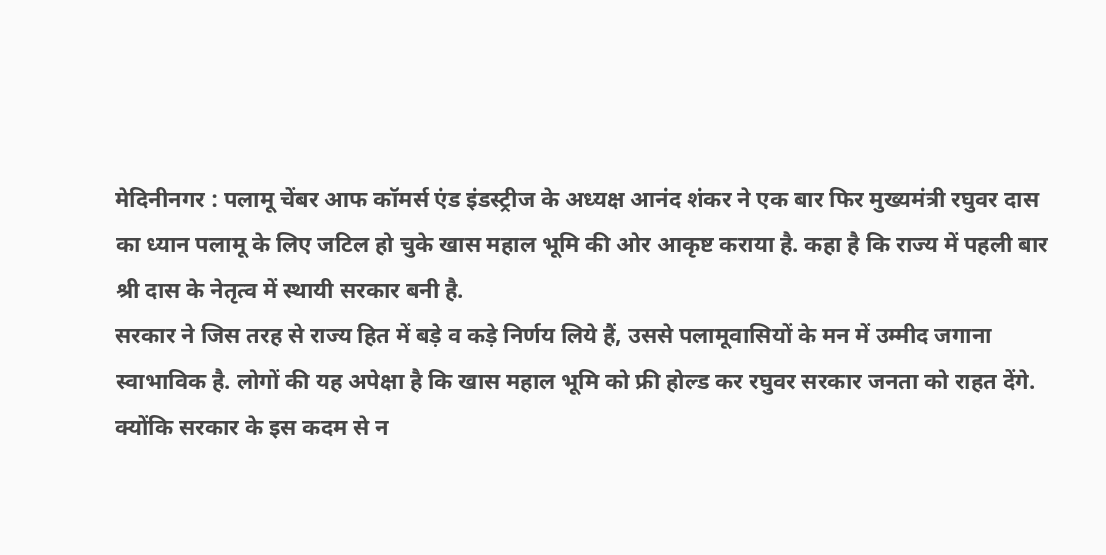मेदिनीनगर : पलामू चेंबर आफ कॉमर्स एंड इंडस्ट्रीज के अध्यक्ष आनंद शंकर ने एक बार फिर मुख्यमंत्री रघुवर दास का ध्यान पलामू के लिए जटिल हो चुके खास महाल भूमि की ओर आकृष्ट कराया है. कहा है कि राज्य में पहली बार श्री दास के नेतृत्व में स्थायी सरकार बनी है.
सरकार ने जिस तरह से राज्य हित में बड़े व कड़े निर्णय लिये हैं, उससे पलामूवासियों के मन में उम्मीद जगाना स्वाभाविक है. लोगों की यह अपेक्षा है कि खास महाल भूमि को फ्री होल्ड कर रघुवर सरकार जनता को राहत देंगे. क्योंकि सरकार के इस कदम से न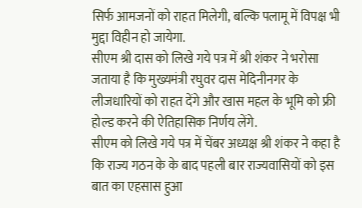सिर्फ आमजनों को राहत मिलेगी, बल्कि पलामू में विपक्ष भी मुद्दा विहीन हो जायेगा.
सीएम श्री दास को लिखे गये पत्र में श्री शंकर ने भरोसा जताया है कि मुख्यमंत्री रघुवर दास मेदिनीनगर के लीजधारियों को राहत देंगे और खास महल के भूमि को फ्री होल्ड करने की ऐतिहासिक निर्णय लेंगे.
सीएम को लिखे गये पत्र में चेंबर अध्यक्ष श्री शंकर ने कहा है कि राज्य गठन के के बाद पहली बार राज्यवासियों को इस बात का एहसास हुआ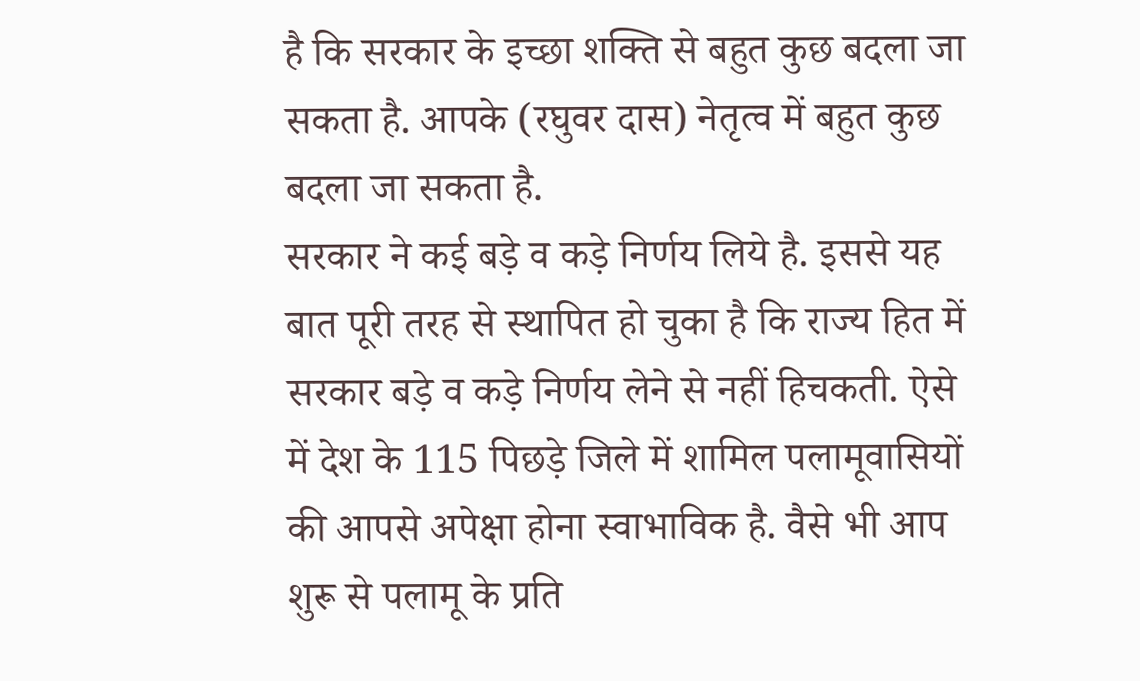है कि सरकार के इच्छा शक्ति से बहुत कुछ बदला जा सकता है. आपके (रघुवर दास) नेतृत्व में बहुत कुछ बदला जा सकता है.
सरकार ने कई बड़े व कड़े निर्णय लिये है. इससे यह बात पूरी तरह से स्थापित हो चुका है कि राज्य हित में सरकार बड़े व कड़े निर्णय लेने से नहीं हिचकती. ऐसे में देश के 115 पिछड़े जिले में शामिल पलामूवासियों की आपसे अपेक्षा होना स्वाभाविक है. वैसे भी आप शुरू से पलामू के प्रति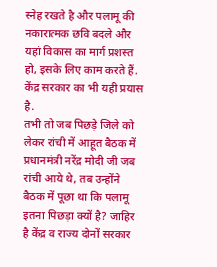स्नेह रखते है और पलामू की नकारात्मक छवि बदले और यहां विकास का मार्ग प्रशस्त हो, इसके लिए काम करते हैं. केंद्र सरकार का भी यही प्रयास है.
तभी तो जब पिछड़े जिले को लेकर रांची में आहूत बैठक में प्रधानमंत्री नरेंद्र मोदी जी जब रांची आये थे, तब उन्होंने बैठक में पूछा था कि पलामू इतना पिछड़ा क्यों है? जाहिर है केंद्र व राज्य दोनों सरकार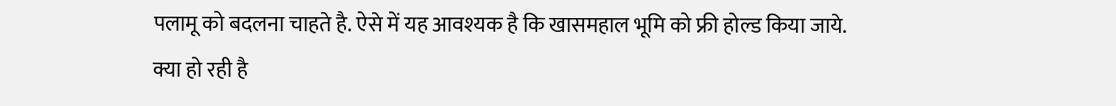पलामू को बदलना चाहते है. ऐसे में यह आवश्यक है कि खासमहाल भूमि को फ्री होल्ड किया जाये.
क्या हो रही है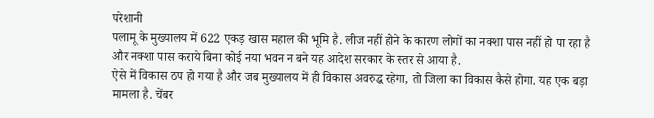परेशानी
पलामू के मुख्यालय में 622 एकड़ खास महाल की भूमि है. लीज नहीं होने के कारण लोगों का नक्शा पास नहीं हो पा रहा है और नक्शा पास कराये बिना कोई नया भवन न बने यह आदेश सरकार के स्तर से आया है.
ऐसे में विकास ठप हो गया है और जब मुख्यालय में ही विकास अवरुद्ध रहेगा, तो जिला का विकास कैसे होगा. यह एक बड़ा मामला है. चेंबर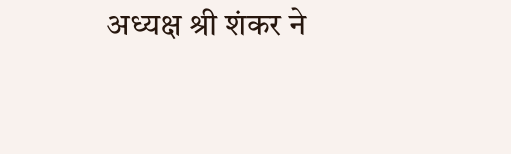अध्यक्ष श्री शंकर ने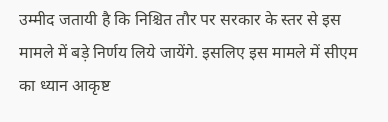उम्मीद जतायी है कि निश्चित तौर पर सरकार के स्तर से इस मामले में बड़े निर्णय लिये जायेंगे. इसलिए इस मामले में सीएम का ध्यान आकृष्ट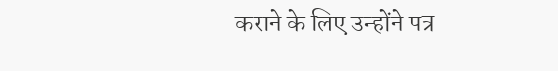कराने के लिए उन्होंने पत्र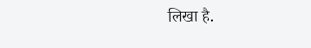लिखा है.